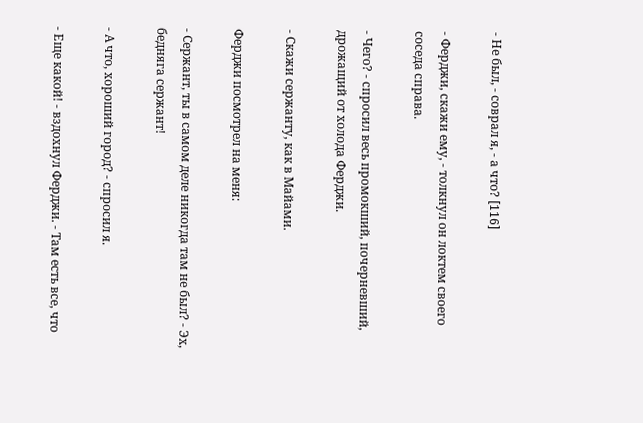- Не был, - соврал я, - а что? [116]

- Ферджи, скажи ему, - толкнул он локтем своего соседа справа.

- Чего? - спросил весь промокший, почерневший, дрожащий от холода Ферджи.

- Скажи сержанту, как в Майами.

Ферджи посмотрел на меня:

- Сержант, ты в самом деле никогда там не был? - Эх, бедняга сержант!

- А что, хороший город? - спросил я.

- Еще какой! - вздохнул Ферджи. - Там есть все, что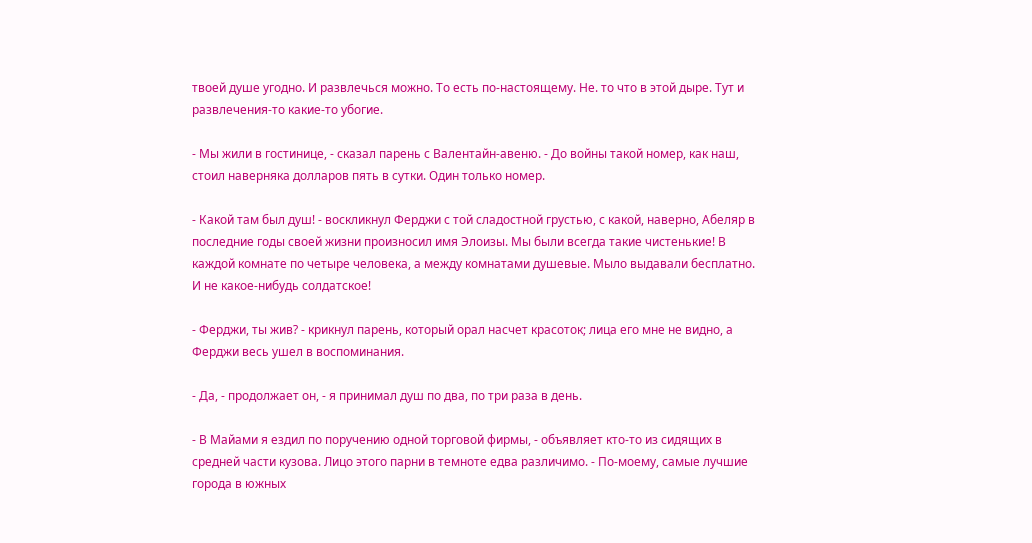твоей душе угодно. И развлечься можно. То есть по-настоящему. Не. то что в этой дыре. Тут и развлечения-то какие-то убогие.

- Мы жили в гостинице, - сказал парень с Валентайн-авеню. - До войны такой номер, как наш, стоил наверняка долларов пять в сутки. Один только номер.

- Какой там был душ! - воскликнул Ферджи с той сладостной грустью, с какой, наверно, Абеляр в последние годы своей жизни произносил имя Элоизы. Мы были всегда такие чистенькие! В каждой комнате по четыре человека, а между комнатами душевые. Мыло выдавали бесплатно. И не какое-нибудь солдатское!

- Ферджи, ты жив? - крикнул парень, который орал насчет красоток; лица его мне не видно, а Ферджи весь ушел в воспоминания.

- Да, - продолжает он, - я принимал душ по два, по три раза в день.

- В Майами я ездил по поручению одной торговой фирмы, - объявляет кто-то из сидящих в средней части кузова. Лицо этого парни в темноте едва различимо. - По-моему, самые лучшие города в южных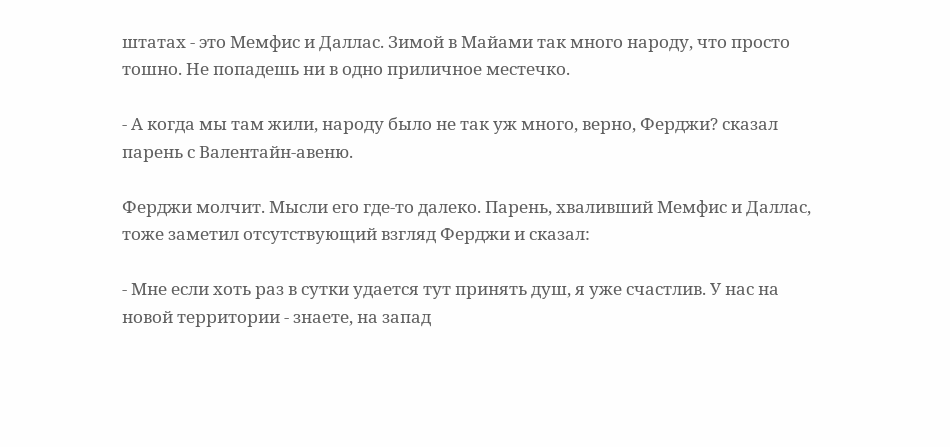штатах - это Мемфис и Даллас. Зимой в Майами так много народу, что просто тошно. Не попадешь ни в одно приличное местечко.

- А когда мы там жили, народу было не так уж много, верно, Ферджи? сказал парень с Валентайн-авеню.

Ферджи молчит. Мысли его где-то далеко. Парень, хваливший Мемфис и Даллас, тоже заметил отсутствующий взгляд Ферджи и сказал:

- Мне если хоть раз в сутки удается тут принять душ, я уже счастлив. У нас на новой территории - знаете, на запад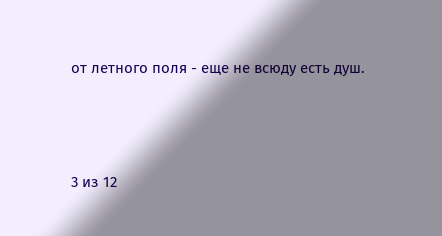от летного поля - еще не всюду есть душ.



3 из 12